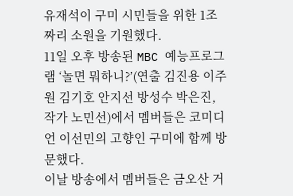유재석이 구미 시민들을 위한 1조짜리 소원을 기원했다.
11일 오후 방송된 MBC 예능프로그램 ‘놀면 뭐하니?’(연출 김진용 이주원 김기호 안지선 방성수 박은진, 작가 노민선)에서 멤버들은 코미디언 이선민의 고향인 구미에 함께 방문했다.
이날 방송에서 멤버들은 금오산 거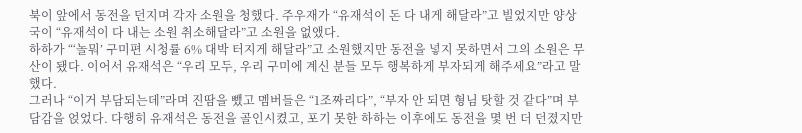북이 앞에서 동전을 던지며 각자 소원을 청했다. 주우재가 “유재석이 돈 다 내게 해달라”고 빌었지만 양상국이 “유재석이 다 내는 소원 취소해달라”고 소원을 없앴다.
하하가 “‘놀뭐’ 구미편 시청률 6% 대박 터지게 해달라”고 소원했지만 동전을 넣지 못하면서 그의 소원은 무산이 됐다. 이어서 유재석은 “우리 모두, 우리 구미에 계신 분들 모두 행복하게 부자되게 해주세요”라고 말했다.
그러나 “이거 부담되는데”라며 진땀을 뺐고 멤버들은 “1조짜리다”, “부자 안 되면 형님 탓할 것 같다”며 부담감을 얹었다. 다행히 유재석은 동전을 골인시켰고, 포기 못한 하하는 이후에도 동전을 몇 번 더 던졌지만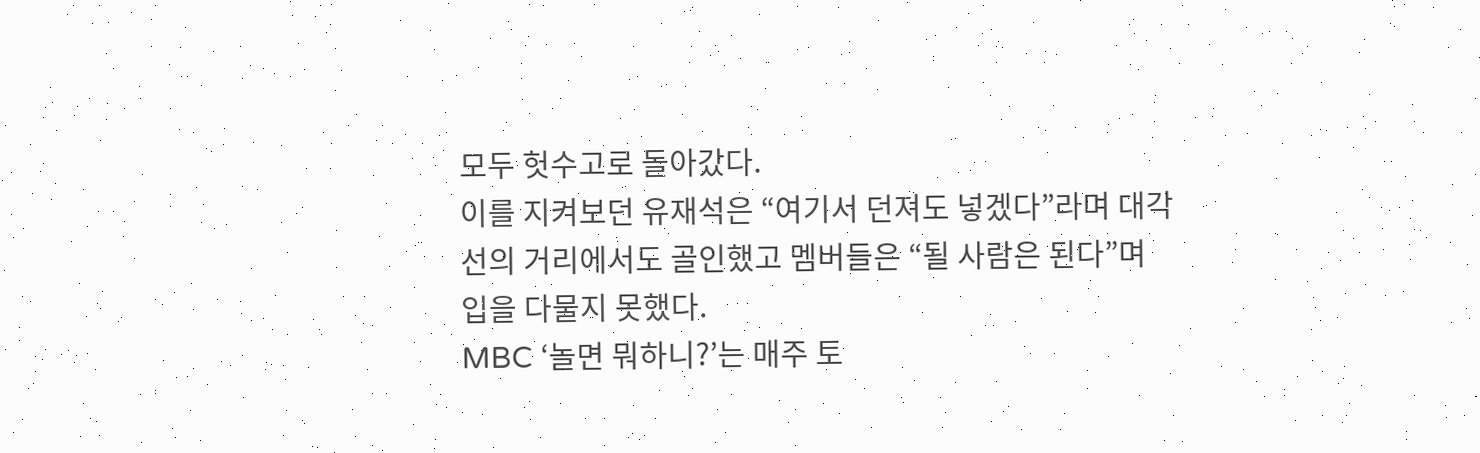모두 헛수고로 돌아갔다.
이를 지켜보던 유재석은 “여기서 던져도 넣겠다”라며 대각선의 거리에서도 골인했고 멤버들은 “될 사람은 된다”며 입을 다물지 못했다.
MBC ‘놀면 뭐하니?’는 매주 토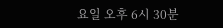요일 오후 6시 30분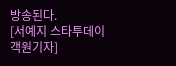방송된다.
[서예지 스타투데이 객원기자]